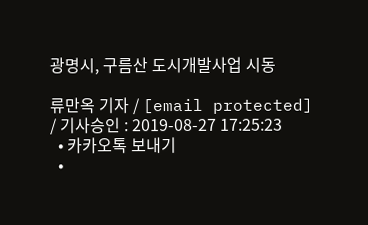광명시, 구름산 도시개발사업 시동

류만옥 기자 / [email protected] / 기사승인 : 2019-08-27 17:25:23
  • 카카오톡 보내기
  •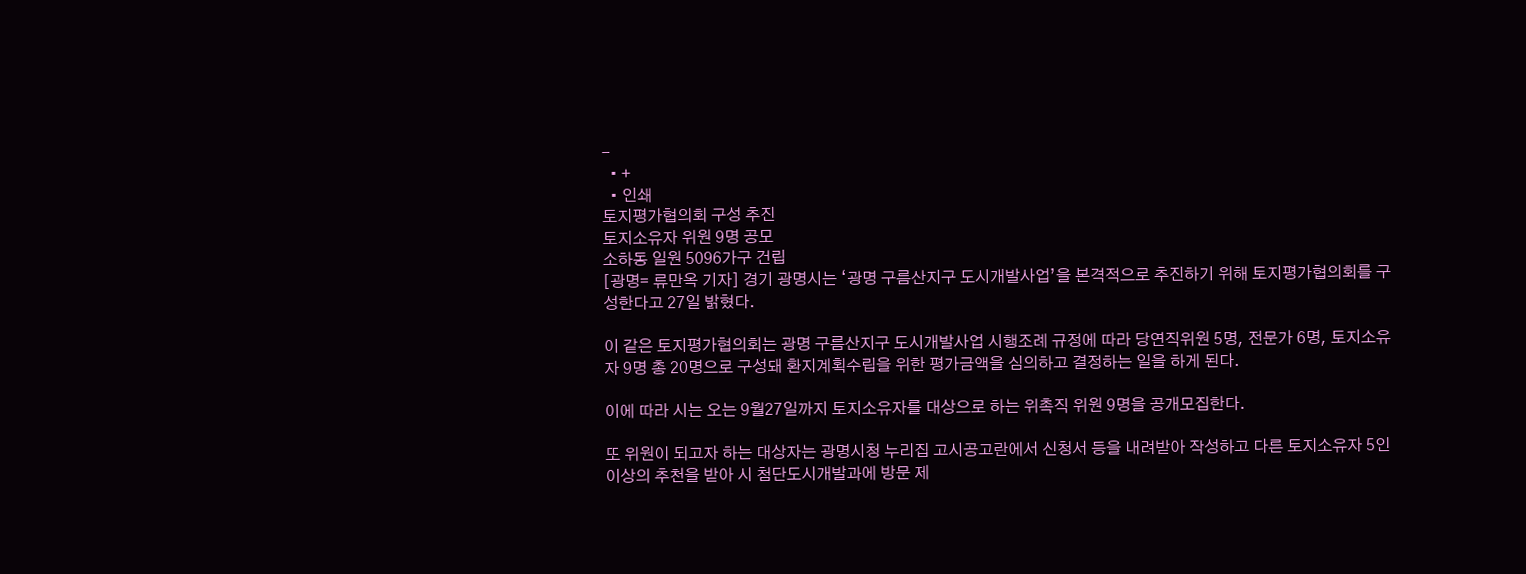-
  • +
  • 인쇄
토지평가협의회 구성 추진
토지소유자 위원 9명 공모
소하동 일원 5096가구 건립
[광명= 류만옥 기자] 경기 광명시는 ‘광명 구름산지구 도시개발사업’을 본격적으로 추진하기 위해 토지평가협의회를 구성한다고 27일 밝혔다.

이 같은 토지평가협의회는 광명 구름산지구 도시개발사업 시행조례 규정에 따라 당연직위원 5명, 전문가 6명, 토지소유자 9명 총 20명으로 구성돼 환지계획수립을 위한 평가금액을 심의하고 결정하는 일을 하게 된다.

이에 따라 시는 오는 9월27일까지 토지소유자를 대상으로 하는 위촉직 위원 9명을 공개모집한다.

또 위원이 되고자 하는 대상자는 광명시청 누리집 고시공고란에서 신청서 등을 내려받아 작성하고 다른 토지소유자 5인 이상의 추천을 받아 시 첨단도시개발과에 방문 제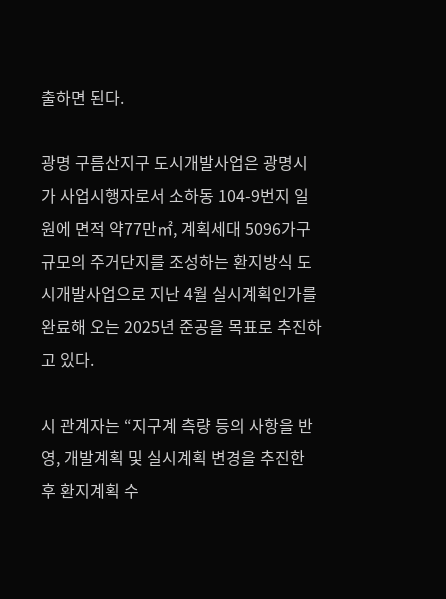출하면 된다.

광명 구름산지구 도시개발사업은 광명시가 사업시행자로서 소하동 104-9번지 일원에 면적 약77만㎡, 계획세대 5096가구 규모의 주거단지를 조성하는 환지방식 도시개발사업으로 지난 4월 실시계획인가를 완료해 오는 2025년 준공을 목표로 추진하고 있다.

시 관계자는 “지구계 측량 등의 사항을 반영, 개발계획 및 실시계획 변경을 추진한 후 환지계획 수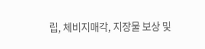립, 체비지매각, 지장물 보상 및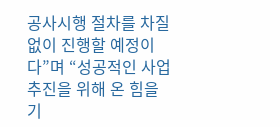공사시행 절차를 차질 없이 진행할 예정이다”며 “성공적인 사업 추진을 위해 온 힘을 기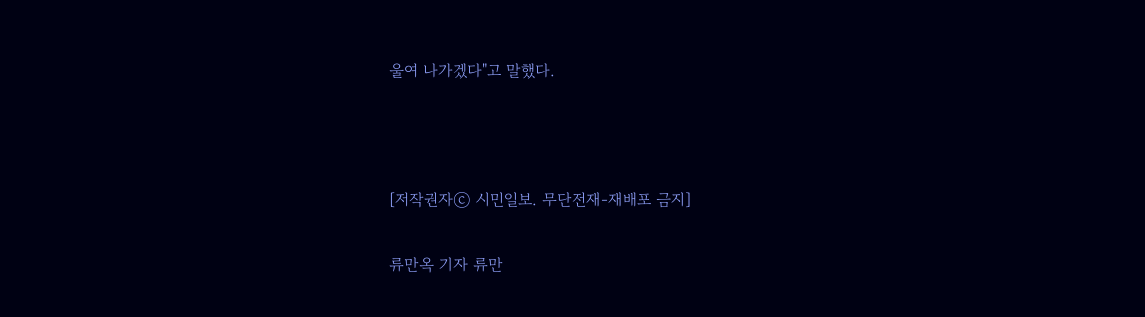울여 나가겠다"고 말했다.



[저작권자ⓒ 시민일보. 무단전재-재배포 금지]

류만옥 기자 류만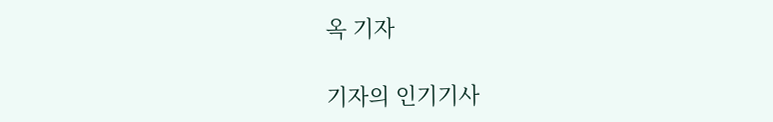옥 기자

기자의 인기기사